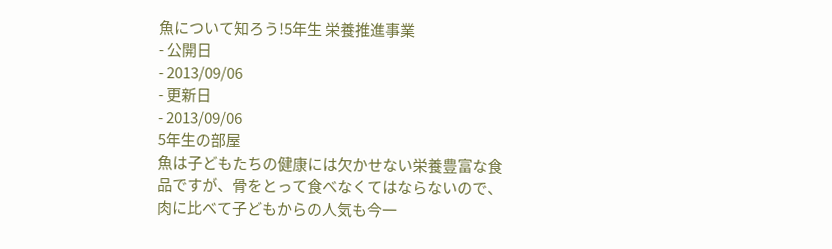魚について知ろう!5年生 栄養推進事業
- 公開日
- 2013/09/06
- 更新日
- 2013/09/06
5年生の部屋
魚は子どもたちの健康には欠かせない栄養豊富な食品ですが、骨をとって食べなくてはならないので、肉に比べて子どもからの人気も今一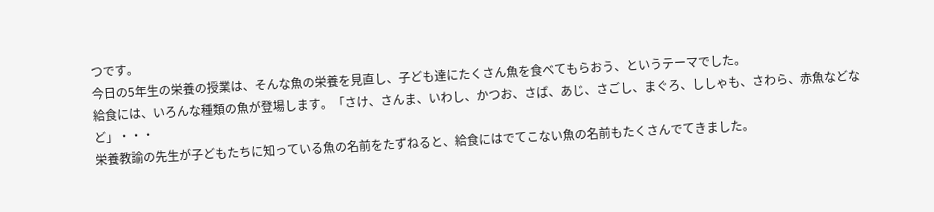つです。
今日の5年生の栄養の授業は、そんな魚の栄養を見直し、子ども達にたくさん魚を食べてもらおう、というテーマでした。
給食には、いろんな種類の魚が登場します。「さけ、さんま、いわし、かつお、さば、あじ、さごし、まぐろ、ししゃも、さわら、赤魚などなど」・・・
栄養教諭の先生が子どもたちに知っている魚の名前をたずねると、給食にはでてこない魚の名前もたくさんでてきました。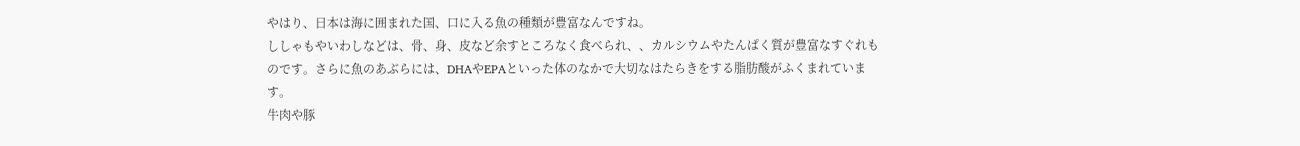やはり、日本は海に囲まれた国、口に入る魚の種類が豊富なんですね。
ししゃもやいわしなどは、骨、身、皮など余すところなく食べられ、、カルシウムやたんぱく質が豊富なすぐれものです。さらに魚のあぶらには、DHAやEPAといった体のなかで大切なはたらきをする脂肪酸がふくまれています。
牛肉や豚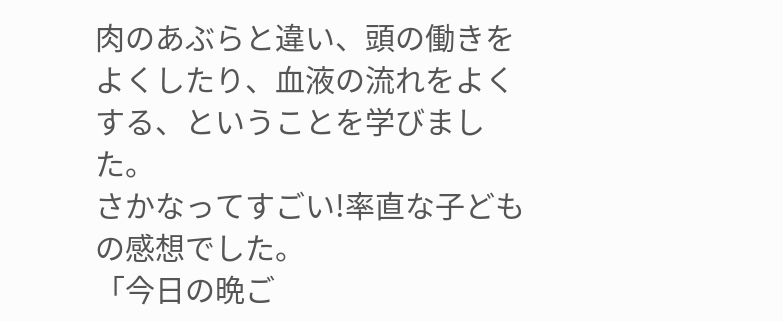肉のあぶらと違い、頭の働きをよくしたり、血液の流れをよくする、ということを学びました。
さかなってすごい!率直な子どもの感想でした。
「今日の晩ご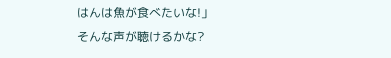はんは魚が食べたいな!」
そんな声が聴けるかな?